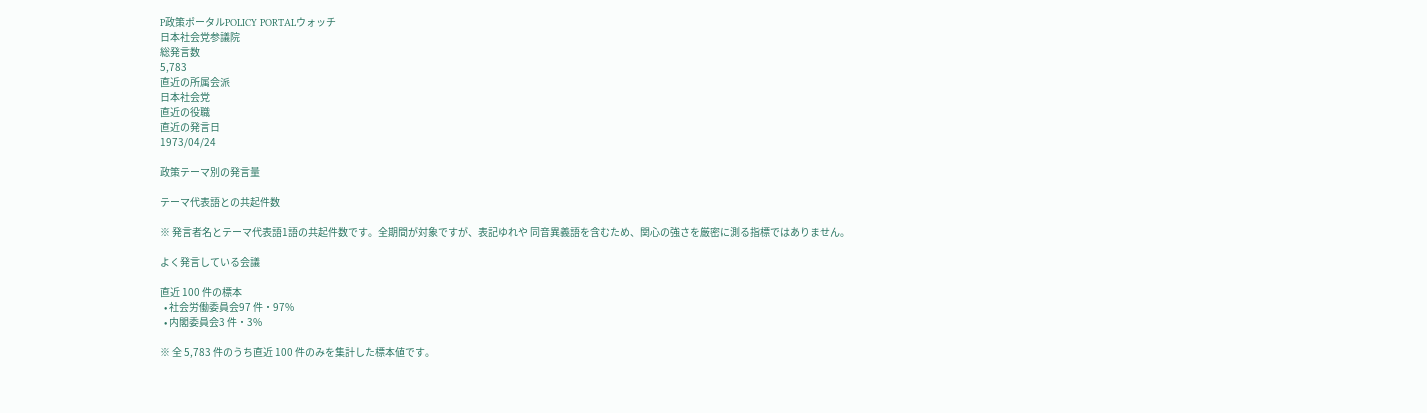P政策ポータルPOLICY PORTALウォッチ
日本社会党参議院
総発言数
5,783
直近の所属会派
日本社会党
直近の役職
直近の発言日
1973/04/24

政策テーマ別の発言量

テーマ代表語との共起件数

※ 発言者名とテーマ代表語1語の共起件数です。全期間が対象ですが、表記ゆれや 同音異義語を含むため、関心の強さを厳密に測る指標ではありません。

よく発言している会議

直近 100 件の標本
  • 社会労働委員会97 件・97%
  • 内閣委員会3 件・3%

※ 全 5,783 件のうち直近 100 件のみを集計した標本値です。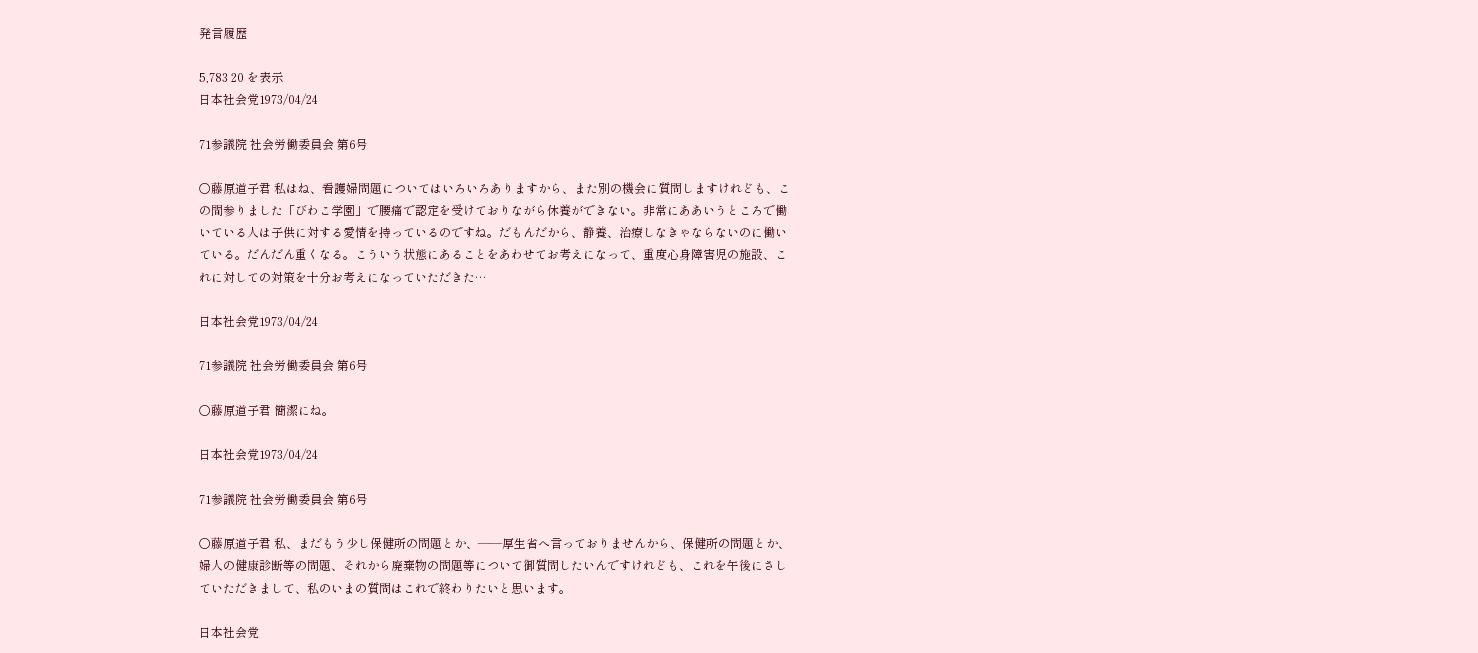発言履歴

5,783 20 を表示
日本社会党1973/04/24

71参議院 社会労働委員会 第6号

○藤原道子君 私はね、看護婦問題についてはいろいろありますから、また別の機会に質問しますけれども、この間参りました「びわこ学園」で腰痛で認定を受けておりながら休養ができない。非常にああいうところで働いている人は子供に対する愛情を持っているのですね。だもんだから、静養、治療しなきゃならないのに働いている。だんだん重くなる。こういう状態にあることをあわせてお考えになって、重度心身障害児の施設、これに対しての対策を十分お考えになっていただきた…

日本社会党1973/04/24

71参議院 社会労働委員会 第6号

○藤原道子君 簡潔にね。

日本社会党1973/04/24

71参議院 社会労働委員会 第6号

○藤原道子君 私、まだもう少し保健所の問題とか、——厚生省へ言っておりませんから、保健所の問題とか、婦人の健康診断等の問題、それから廃棄物の問題等について御質問したいんですけれども、これを午後にさしていただきまして、私のいまの質問はこれで終わりたいと思います。

日本社会党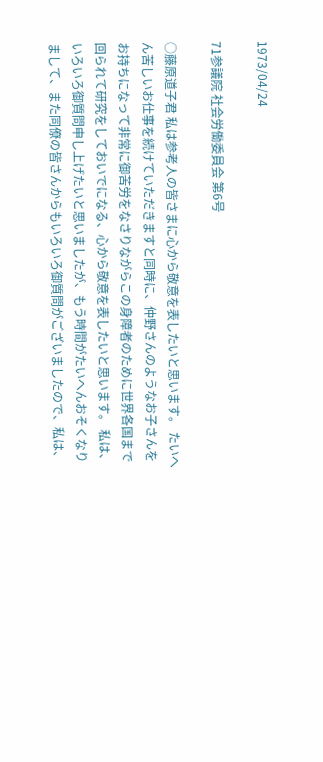1973/04/24

71参議院 社会労働委員会 第6号

○藤原道子君 私は参考人の皆さまに心から敬意を表したいと思います。 たいへん苦しいお仕事を続けていただきますと同時に、仲野さんのようなお子さんをお持ちになって非常に御苦労をなさりながらこの身障者のために世界各国まで回られて研究をしておいでになる、心から敬意を表したいと思います。 私は、いろいろ御質問申し上げたいと思いましたが、もう時間がたいへんおそくなりまして、また同僚の皆さんからもいろいろ御質問がございましたので、私は、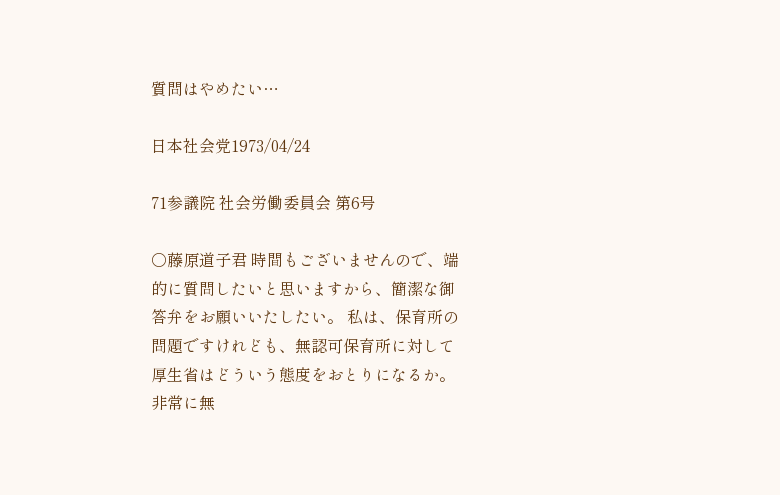質問はやめたい…

日本社会党1973/04/24

71参議院 社会労働委員会 第6号

○藤原道子君 時間もございませんので、端的に質問したいと思いますから、簡潔な御答弁をお願いいたしたい。 私は、保育所の問題ですけれども、無認可保育所に対して厚生省はどういう態度をおとりになるか。非常に無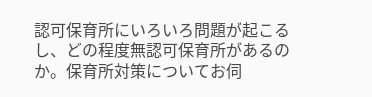認可保育所にいろいろ問題が起こるし、どの程度無認可保育所があるのか。保育所対策についてお伺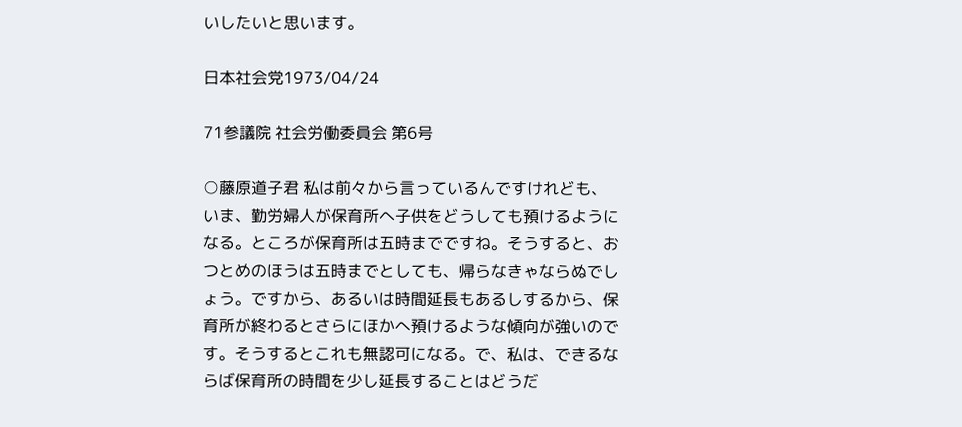いしたいと思います。

日本社会党1973/04/24

71参議院 社会労働委員会 第6号

○藤原道子君 私は前々から言っているんですけれども、いま、勤労婦人が保育所へ子供をどうしても預けるようになる。ところが保育所は五時までですね。そうすると、おつとめのほうは五時までとしても、帰らなきゃならぬでしょう。ですから、あるいは時間延長もあるしするから、保育所が終わるとさらにほかへ預けるような傾向が強いのです。そうするとこれも無認可になる。で、私は、できるならば保育所の時間を少し延長することはどうだ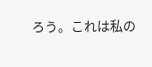ろう。これは私の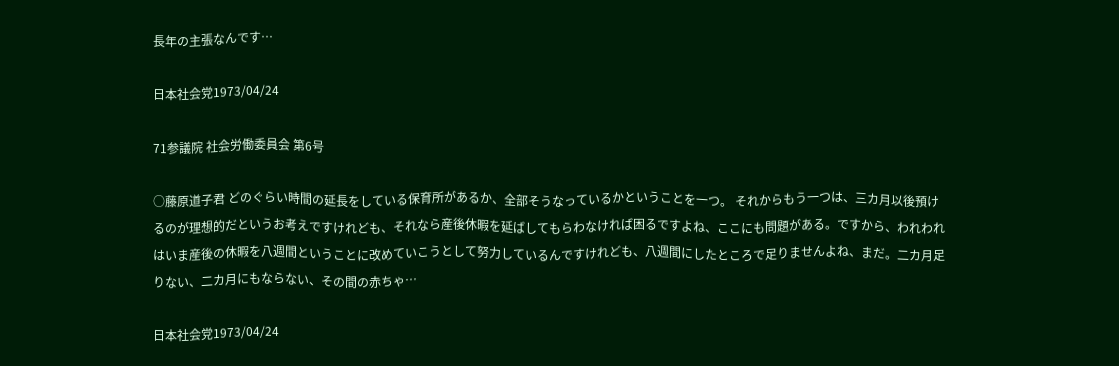長年の主張なんです…

日本社会党1973/04/24

71参議院 社会労働委員会 第6号

○藤原道子君 どのぐらい時間の延長をしている保育所があるか、全部そうなっているかということを一つ。 それからもう一つは、三カ月以後預けるのが理想的だというお考えですけれども、それなら産後休暇を延ばしてもらわなければ困るですよね、ここにも問題がある。ですから、われわれはいま産後の休暇を八週間ということに改めていこうとして努力しているんですけれども、八週間にしたところで足りませんよね、まだ。二カ月足りない、二カ月にもならない、その間の赤ちゃ…

日本社会党1973/04/24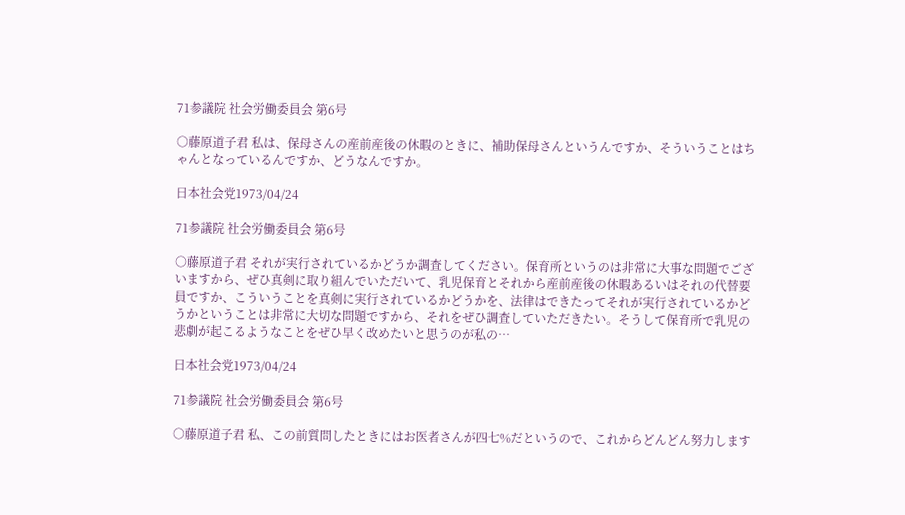71参議院 社会労働委員会 第6号

○藤原道子君 私は、保母さんの産前産後の休暇のときに、補助保母さんというんですか、そういうことはちゃんとなっているんですか、どうなんですか。

日本社会党1973/04/24

71参議院 社会労働委員会 第6号

○藤原道子君 それが実行されているかどうか調査してください。保育所というのは非常に大事な問題でございますから、ぜひ真剣に取り組んでいただいて、乳児保育とそれから産前産後の休暇あるいはそれの代替要員ですか、こういうことを真剣に実行されているかどうかを、法律はできたってそれが実行されているかどうかということは非常に大切な問題ですから、それをぜひ調査していただきたい。そうして保育所で乳児の悲劇が起こるようなことをぜひ早く改めたいと思うのが私の…

日本社会党1973/04/24

71参議院 社会労働委員会 第6号

○藤原道子君 私、この前質問したときにはお医者さんが四七%だというので、これからどんどん努力します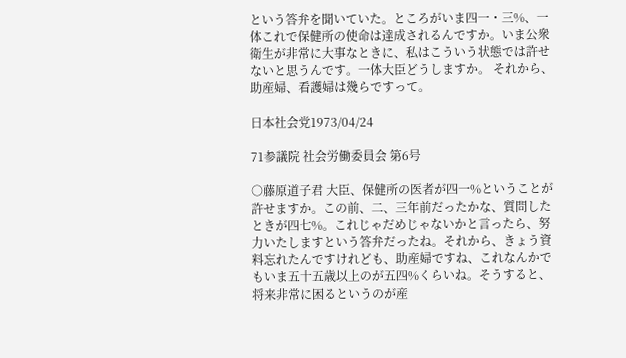という答弁を聞いていた。ところがいま四一・三%、一体これで保健所の使命は達成されるんですか。いま公衆衛生が非常に大事なときに、私はこういう状態では許せないと思うんです。一体大臣どうしますか。 それから、助産婦、看護婦は幾らですって。

日本社会党1973/04/24

71参議院 社会労働委員会 第6号

○藤原道子君 大臣、保健所の医者が四一%ということが許せますか。この前、二、三年前だったかな、質問したときが四七%。これじゃだめじゃないかと言ったら、努力いたしますという答弁だったね。それから、きょう資料忘れたんですけれども、助産婦ですね、これなんかでもいま五十五歳以上のが五四%くらいね。そうすると、将来非常に困るというのが産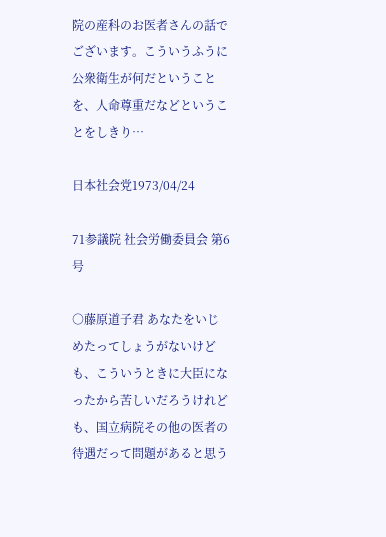院の産科のお医者さんの話でございます。こういうふうに公衆衛生が何だということを、人命尊重だなどということをしきり…

日本社会党1973/04/24

71参議院 社会労働委員会 第6号

○藤原道子君 あなたをいじめたってしょうがないけども、こういうときに大臣になったから苦しいだろうけれども、国立病院その他の医者の待遇だって問題があると思う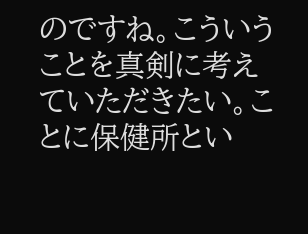のですね。こういうことを真剣に考えていただきたい。ことに保健所とい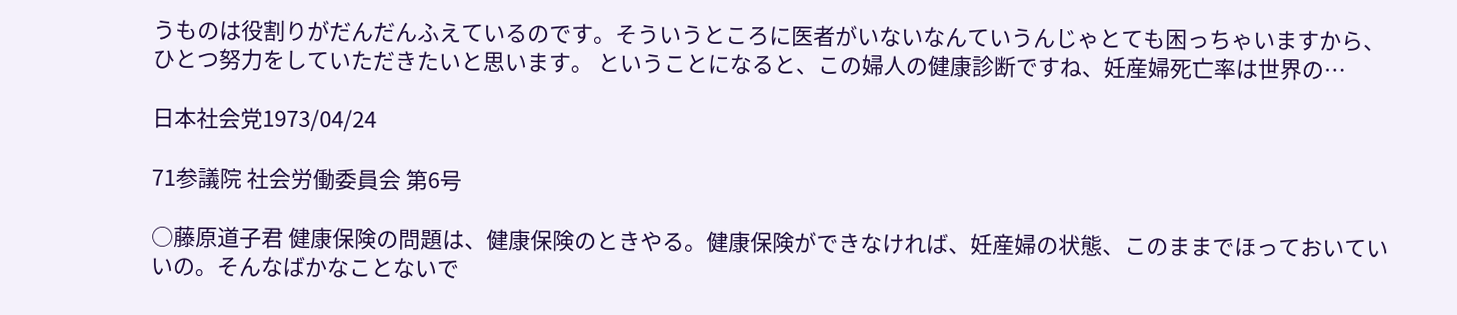うものは役割りがだんだんふえているのです。そういうところに医者がいないなんていうんじゃとても困っちゃいますから、ひとつ努力をしていただきたいと思います。 ということになると、この婦人の健康診断ですね、妊産婦死亡率は世界の…

日本社会党1973/04/24

71参議院 社会労働委員会 第6号

○藤原道子君 健康保険の問題は、健康保険のときやる。健康保険ができなければ、妊産婦の状態、このままでほっておいていいの。そんなばかなことないで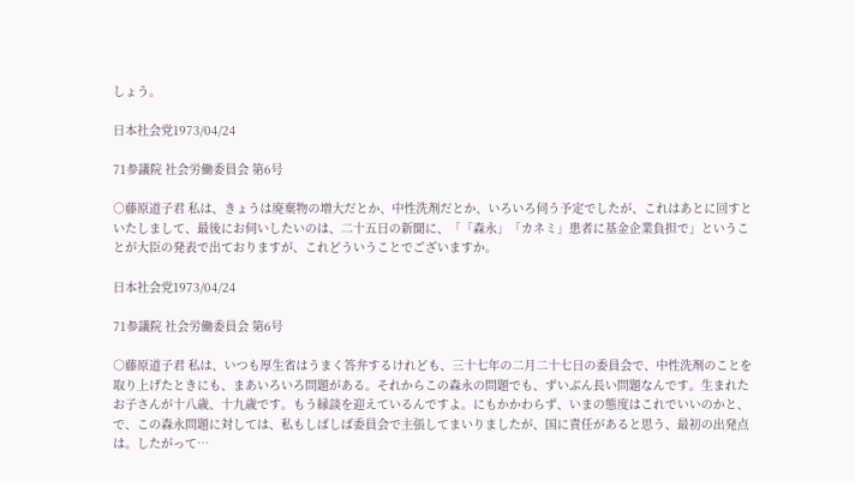しょう。

日本社会党1973/04/24

71参議院 社会労働委員会 第6号

○藤原道子君 私は、きょうは廃棄物の増大だとか、中性洗剤だとか、いろいろ伺う予定でしたが、これはあとに回すといたしまして、最後にお伺いしたいのは、二十五日の新聞に、「「森永」「カネミ」患者に基金企業負担で」ということが大臣の発表で出ておりますが、これどういうことでございますか。

日本社会党1973/04/24

71参議院 社会労働委員会 第6号

○藤原道子君 私は、いつも厚生省はうまく答弁するけれども、三十七年の二月二十七日の委員会で、中性洗剤のことを取り上げたときにも、まあいろいろ問題がある。それからこの森永の問題でも、ずいぶん長い問題なんです。生まれたお子さんが十八歳、十九歳です。もう縁談を迎えているんですよ。にもかかわらず、いまの態度はこれでいいのかと、で、この森永問題に対しては、私もしばしば委員会で主張してまいりましたが、国に責任があると思う、最初の出発点は。したがって…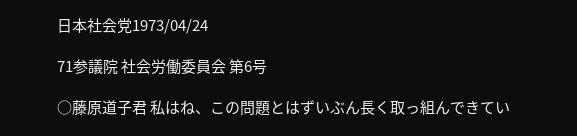日本社会党1973/04/24

71参議院 社会労働委員会 第6号

○藤原道子君 私はね、この問題とはずいぶん長く取っ組んできてい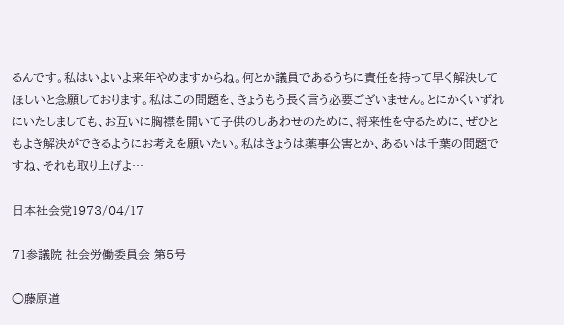るんです。私はいよいよ来年やめますからね。何とか議員であるうちに責任を持って早く解決してほしいと念願しております。私はこの問題を、きょうもう長く言う必要ございません。とにかくいずれにいたしましても、お互いに胸襟を開いて子供のしあわせのために、将来性を守るために、ぜひともよき解決ができるようにお考えを願いたい。私はきょうは薬事公害とか、あるいは千葉の問題ですね、それも取り上げよ…

日本社会党1973/04/17

71参議院 社会労働委員会 第5号

○藤原道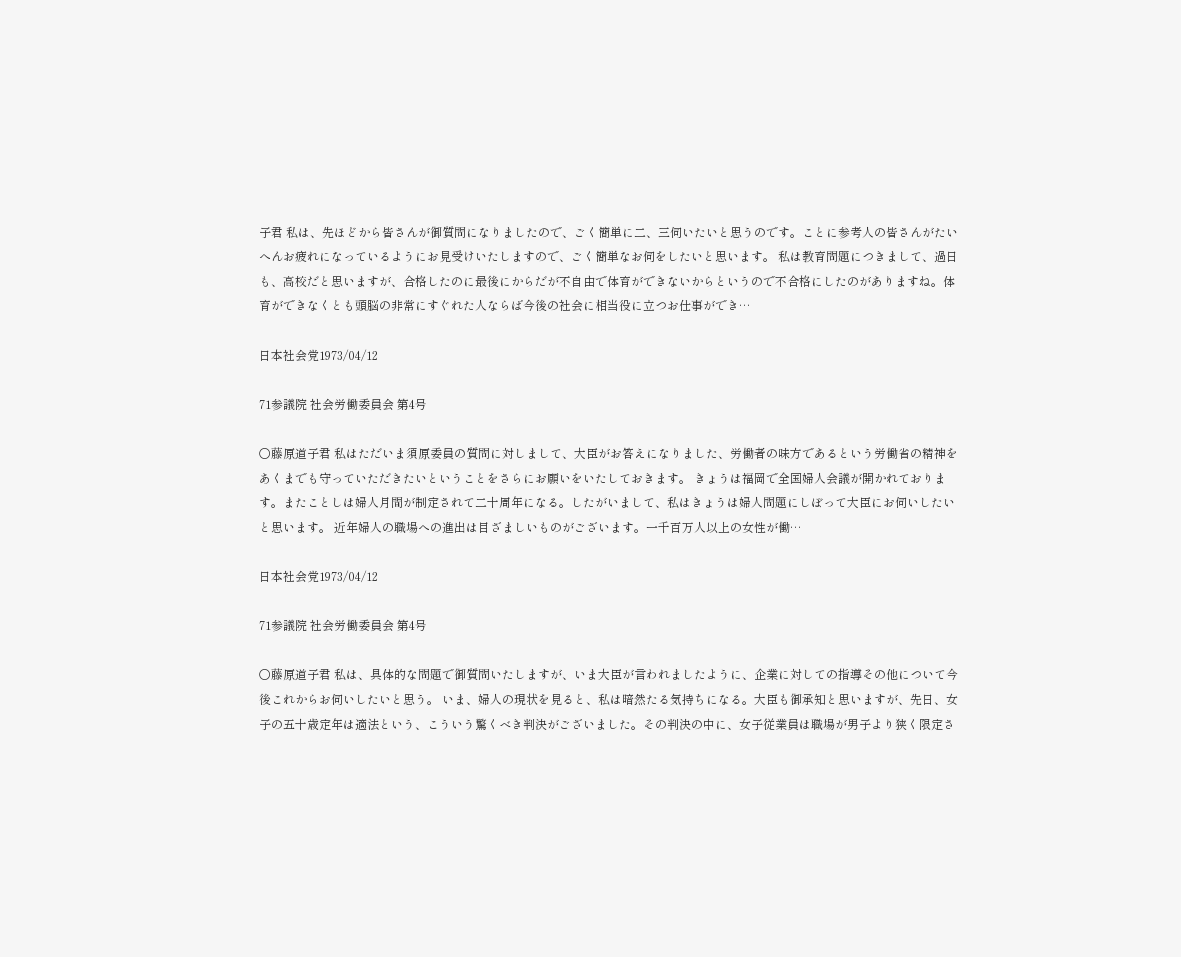子君 私は、先ほどから皆さんが御質問になりましたので、ごく簡単に二、三伺いたいと思うのです。ことに参考人の皆さんがたいへんお疲れになっているようにお見受けいたしますので、ごく簡単なお伺をしたいと思います。 私は教育問題につきまして、過日も、高校だと思いますが、合格したのに最後にからだが不自由で体育ができないからというので不合格にしたのがありますね。体育ができなくとも頭脳の非常にすぐれた人ならば今後の社会に相当役に立つお仕事ができ…

日本社会党1973/04/12

71参議院 社会労働委員会 第4号

○藤原道子君 私はただいま須原委員の質問に対しまして、大臣がお答えになりました、労働者の味方であるという労働省の精神をあくまでも守っていただきたいということをさらにお願いをいたしておきます。 きょうは福岡で全国婦人会議が開かれております。またことしは婦人月間が制定されて二十周年になる。したがいまして、私はきょうは婦人問題にしぼって大臣にお伺いしたいと思います。 近年婦人の職場への進出は目ざましいものがございます。一千百万人以上の女性が働…

日本社会党1973/04/12

71参議院 社会労働委員会 第4号

○藤原道子君 私は、具体的な問題で御質問いたしますが、いま大臣が言われましたように、企業に対しての指導その他について今後これからお伺いしたいと思う。 いま、婦人の現状を見ると、私は暗然たる気持ちになる。大臣も御承知と思いますが、先日、女子の五十歳定年は適法という、こういう驚くべき判決がございました。その判決の中に、女子従業員は職場が男子より狭く限定さ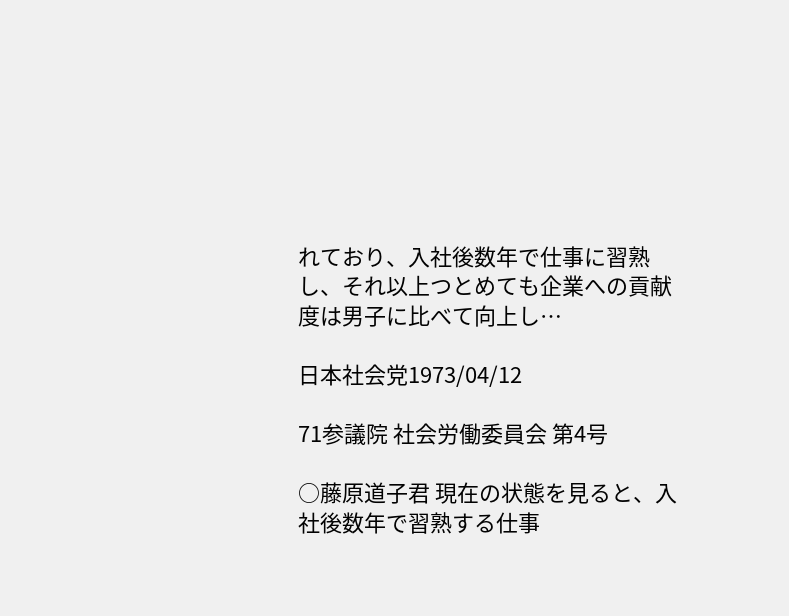れており、入社後数年で仕事に習熟し、それ以上つとめても企業への貢献度は男子に比べて向上し…

日本社会党1973/04/12

71参議院 社会労働委員会 第4号

○藤原道子君 現在の状態を見ると、入社後数年で習熟する仕事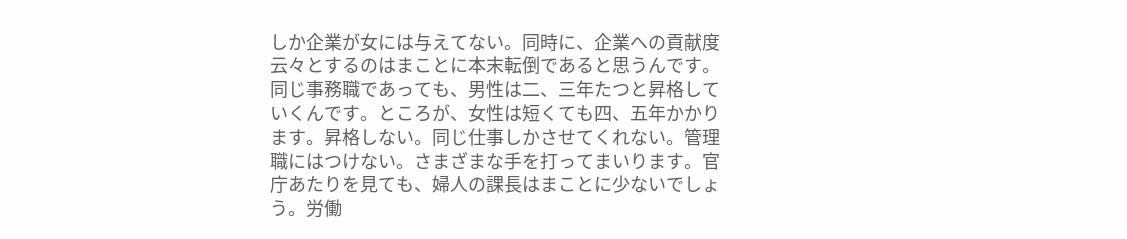しか企業が女には与えてない。同時に、企業への貢献度云々とするのはまことに本末転倒であると思うんです。同じ事務職であっても、男性は二、三年たつと昇格していくんです。ところが、女性は短くても四、五年かかります。昇格しない。同じ仕事しかさせてくれない。管理職にはつけない。さまざまな手を打ってまいります。官庁あたりを見ても、婦人の課長はまことに少ないでしょう。労働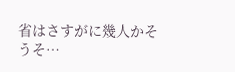省はさすがに幾人かそうそ…